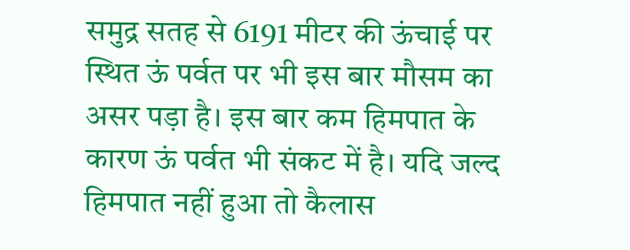समुद्र सतह से 6191 मीटर की ऊंचाई पर स्थित ऊं पर्वत पर भी इस बार मौसम का असर पड़ा है। इस बार कम हिमपात के कारण ऊं पर्वत भी संकट में है। यदि जल्द हिमपात नहीं हुआ तो कैलास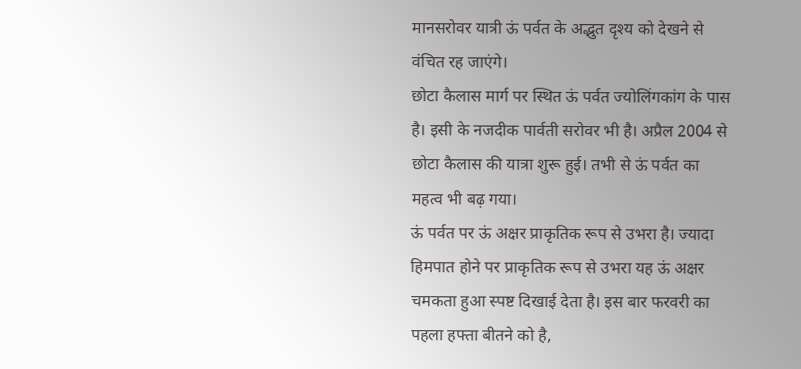मानसरोवर यात्री ऊं पर्वत के अद्भुत दृश्य को देखने से वंचित रह जाएंगे।
छोटा कैलास मार्ग पर स्थित ऊं पर्वत ज्योलिंगकांग के पास है। इसी के नजदीक पार्वती सरोवर भी है। अप्रैल 2004 से छोटा कैलास की यात्रा शुरू हुई। तभी से ऊं पर्वत का महत्व भी बढ़ गया।
ऊं पर्वत पर ऊं अक्षर प्राकृतिक रूप से उभरा है। ज्यादा हिमपात होने पर प्राकृतिक रूप से उभरा यह ऊं अक्षर चमकता हुआ स्पष्ट दिखाई देता है। इस बार फरवरी का पहला हफ्ता बीतने को है,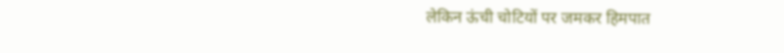लेकिन ऊंची चोटियों पर जमकर हिमपात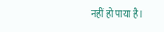नहीं हो पाया है।